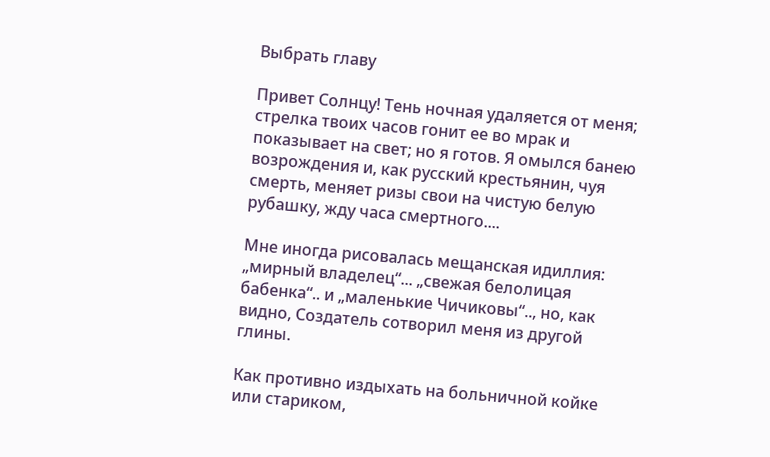Выбрать главу

Привет Солнцу! Тень ночная удаляется от меня; стрелка твоих часов гонит ее во мрак и показывает на свет; но я готов. Я омылся банею возрождения и, как русский крестьянин, чуя смерть, меняет ризы свои на чистую белую рубашку, жду часа смертного....

Мне иногда рисовалась мещанская идиллия: „мирный владелец“... „свежая белолицая бабенка“.. и „маленькие Чичиковы“.., но, как видно, Создатель сотворил меня из другой глины.

Как противно издыхать на больничной койке или стариком,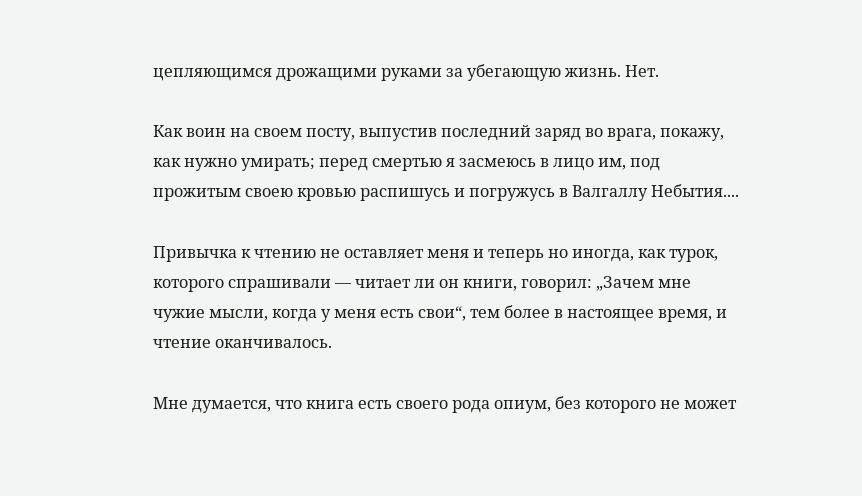цепляющимся дрожащими руками за убегающую жизнь. Нет.

Как воин на своем посту, выпустив последний заряд во врага, покажу, как нужно умирать; перед смертью я засмеюсь в лицо им, под прожитым своею кровью распишусь и погружусь в Валгаллу Небытия....

Привычка к чтению не оставляет меня и теперь но иногда, как турок, которого спрашивали — читает ли он книги, говорил: „Зачем мне чужие мысли, когда у меня есть свои“, тем более в настоящее время, и чтение оканчивалось.

Мне думается, что книга есть своего рода опиум, без которого не может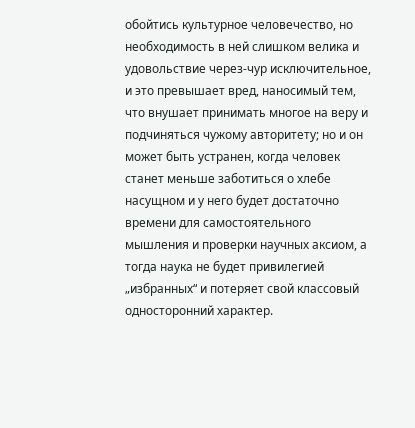обойтись культурное человечество, но необходимость в ней слишком велика и удовольствие через-чур исключительное, и это превышает вред, наносимый тем, что внушает принимать многое на веру и подчиняться чужому авторитету; но и он может быть устранен, когда человек станет меньше заботиться о хлебе насущном и у него будет достаточно времени для самостоятельного мышления и проверки научных аксиом, а тогда наука не будет привилегией „избранных“ и потеряет свой классовый односторонний характер.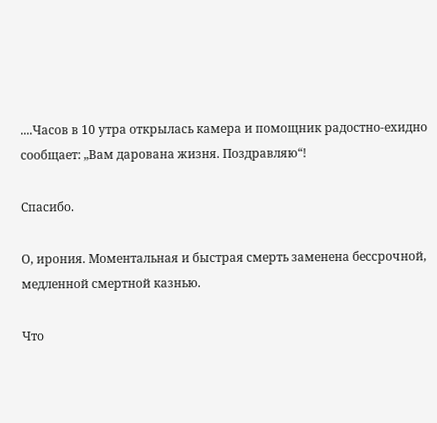....Часов в 10 утра открылась камера и помощник радостно-ехидно сообщает: „Вам дарована жизня. Поздравляю“!

Спасибо.

О, ирония. Моментальная и быстрая смерть заменена бессрочной, медленной смертной казнью.

Что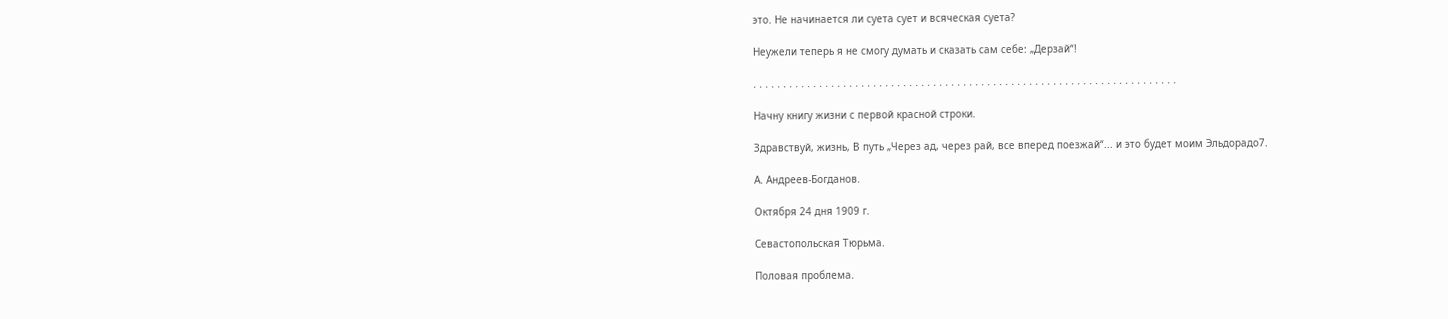это. Не начинается ли суета сует и всяческая суета?

Неужели теперь я не смогу думать и сказать сам себе: „Дерзай“!

. . . . . . . . . . . . . . . . . . . . . . . . . . . . . . . . . . . . . . . . . . . . . . . . . . . . . . . . . . . . . . . . . . . . . . .

Начну книгу жизни с первой красной строки.

Здравствуй, жизнь, В путь „Через ад, через рай, все вперед поезжай“... и это будет моим Эльдорадо7.

А. Андреев-Богданов.

Октября 24 дня 1909 г.

Севастопольская Тюрьма.

Половая проблема.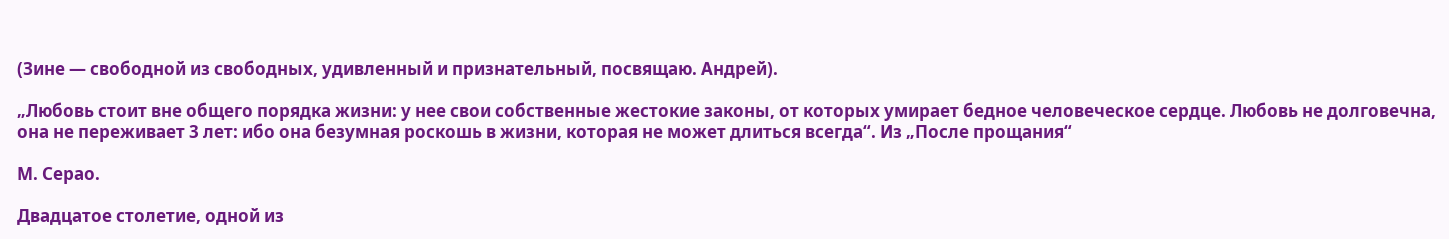(Зине — свободной из свободных, удивленный и признательный, посвящаю. Андрей).

„Любовь стоит вне общего порядка жизни: у нее свои собственные жестокие законы, от которых умирает бедное человеческое сердце. Любовь не долговечна, она не переживает 3 лет: ибо она безумная роскошь в жизни, которая не может длиться всегда“. Из „После прощания“

М. Серао.

Двадцатое столетие, одной из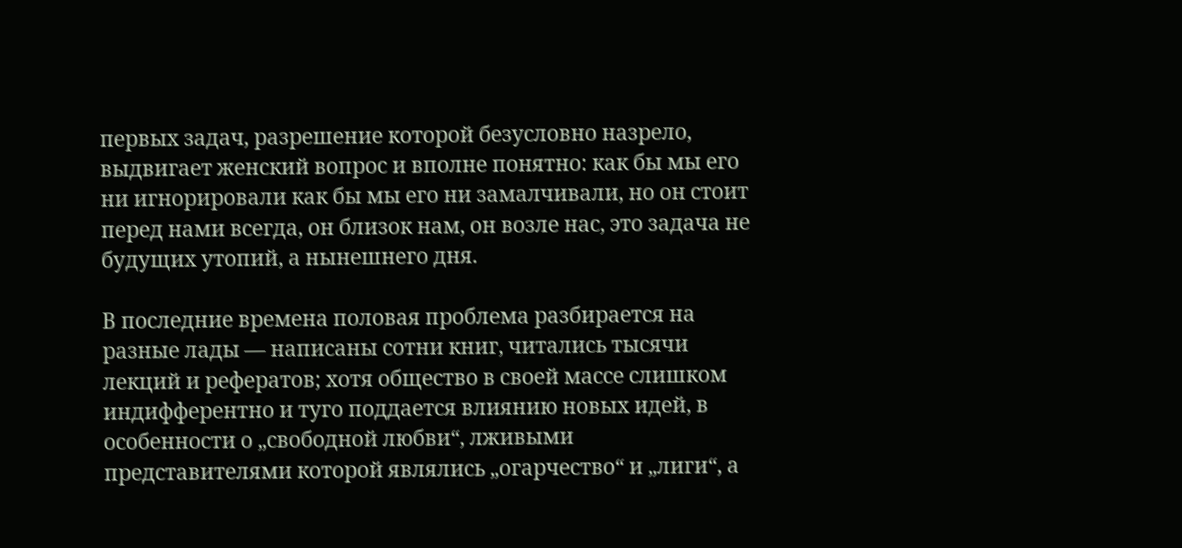первых задач, разрешение которой безусловно назрело, выдвигает женский вопрос и вполне понятно: как бы мы его ни игнорировали как бы мы его ни замалчивали, но он стоит перед нами всегда, он близок нам, он возле нас, это задача не будущих утопий, а нынешнего дня.

В последние времена половая проблема разбирается на разные лады — написаны сотни книг, читались тысячи лекций и рефератов; хотя общество в своей массе слишком индифферентно и туго поддается влиянию новых идей, в особенности о „свободной любви“, лживыми представителями которой являлись „огарчество“ и „лиги“, а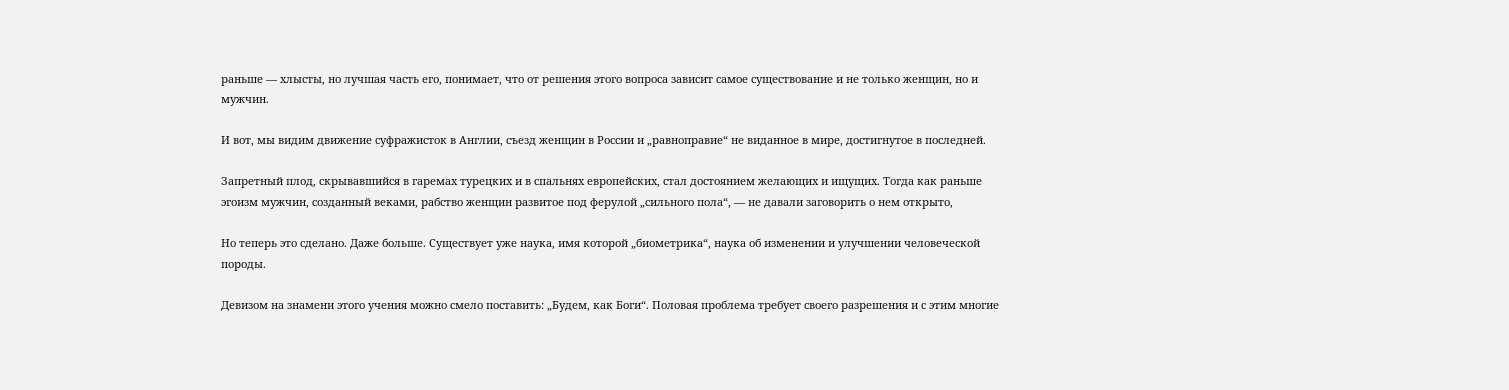раньше — хлысты, но лучшая часть его, понимает, что от решения этого вопроса зависит самое существование и не только женщин, но и мужчин.

И вот, мы видим движение суфражисток в Англии, съезд женщин в России и „равноправие“ не виданное в мире, достигнутое в последней.

Запретный плод, скрывавшийся в гаремах турецких и в спальнях европейских, стал достоянием желающих и ищущих. Тогда как раньше эгоизм мужчин, созданный веками, рабство женщин развитое под ферулой „сильного пола“, — не давали заговорить о нем открыто,

Но теперь это сделано. Даже больше. Существует уже наука, имя которой „биометрика“, наука об изменении и улучшении человеческой породы.

Девизом на знамени этого учения можно смело поставить: „Будем, как Боги“. Половая проблема требует своего разрешения и с этим многие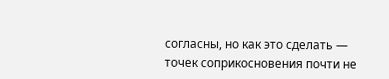согласны, но как это сделать — точек соприкосновения почти не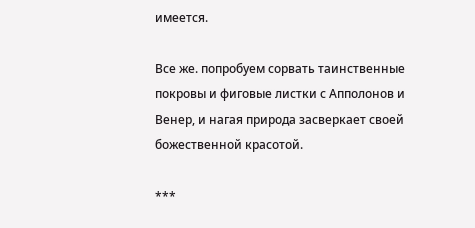имеется.

Все же. попробуем сорвать таинственные покровы и фиговые листки с Апполонов и Венер, и нагая природа засверкает своей божественной красотой.

***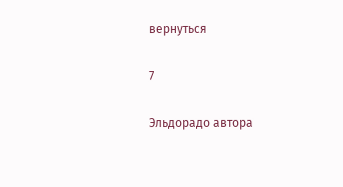вернуться

7

Эльдорадо автора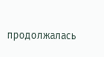продолжалась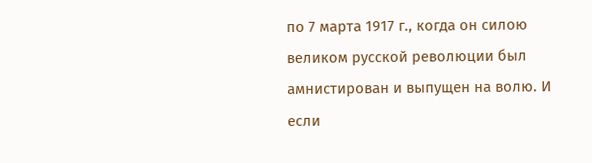по 7 марта 1917 г., когда он силою великом русской революции был амнистирован и выпущен на волю. И если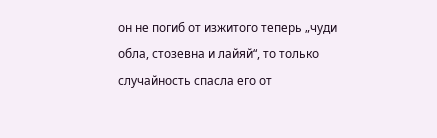он не погиб от изжитого теперь „чуди обла, стозевна и лайяй“, то только случайность спасла его от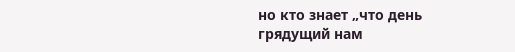но кто знает „что день грядущий нам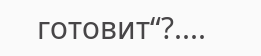готовит“?....